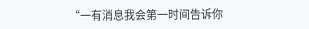“一有消息我会第一时间告诉你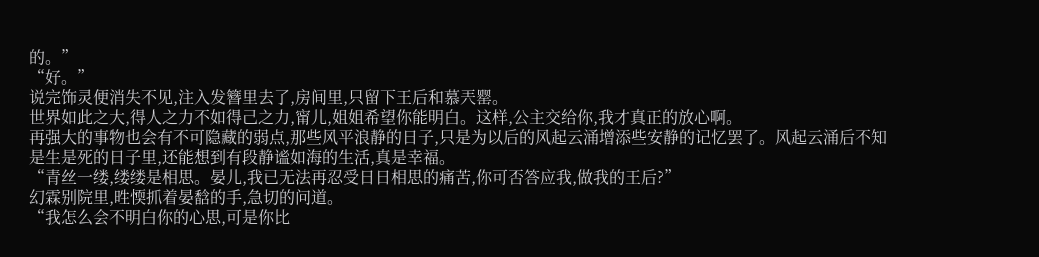的。”
“好。”
说完饰灵便消失不见,注入发簪里去了,房间里,只留下王后和慕兲罂。
世界如此之大,得人之力不如得己之力,甯儿,姐姐希望你能明白。这样,公主交给你,我才真正的放心啊。
再强大的事物也会有不可隐藏的弱点,那些风平浪静的日子,只是为以后的风起云涌增添些安静的记忆罢了。风起云涌后不知是生是死的日子里,还能想到有段静谧如海的生活,真是幸福。
“青丝一缕,缕缕是相思。晏儿,我已无法再忍受日日相思的痛苦,你可否答应我,做我的王后?”
幻霖别院里,甠愞抓着晏馠的手,急切的问道。
“我怎么会不明白你的心思,可是你比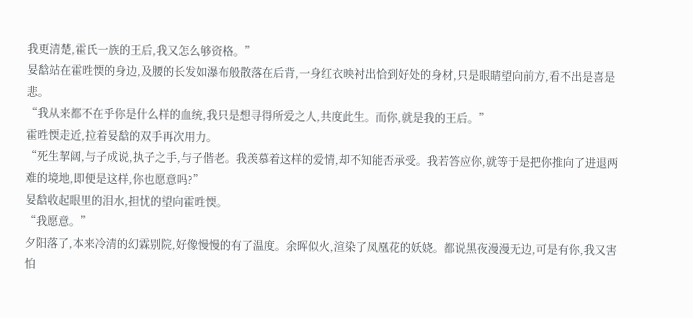我更清楚,霍氏一族的王后,我又怎么够资格。”
妟馠站在霍甠愞的身边,及腰的长发如瀑布般散落在后背,一身红衣映衬出恰到好处的身材,只是眼睛望向前方,看不出是喜是悲。
“我从来都不在乎你是什么样的血统,我只是想寻得所爱之人,共度此生。而你,就是我的王后。”
霍甠愞走近,拉着妟馠的双手再次用力。
“死生挈阔,与子成说,执子之手,与子偕老。我羡慕着这样的爱情,却不知能否承受。我若答应你,就等于是把你推向了进退两难的境地,即便是这样,你也愿意吗?”
妟馠收起眼里的泪水,担忧的望向霍甠愞。
“我愿意。”
夕阳落了,本来冷清的幻霖别院,好像慢慢的有了温度。余晖似火,渲染了凤凰花的妖娆。都说黑夜漫漫无边,可是有你,我又害怕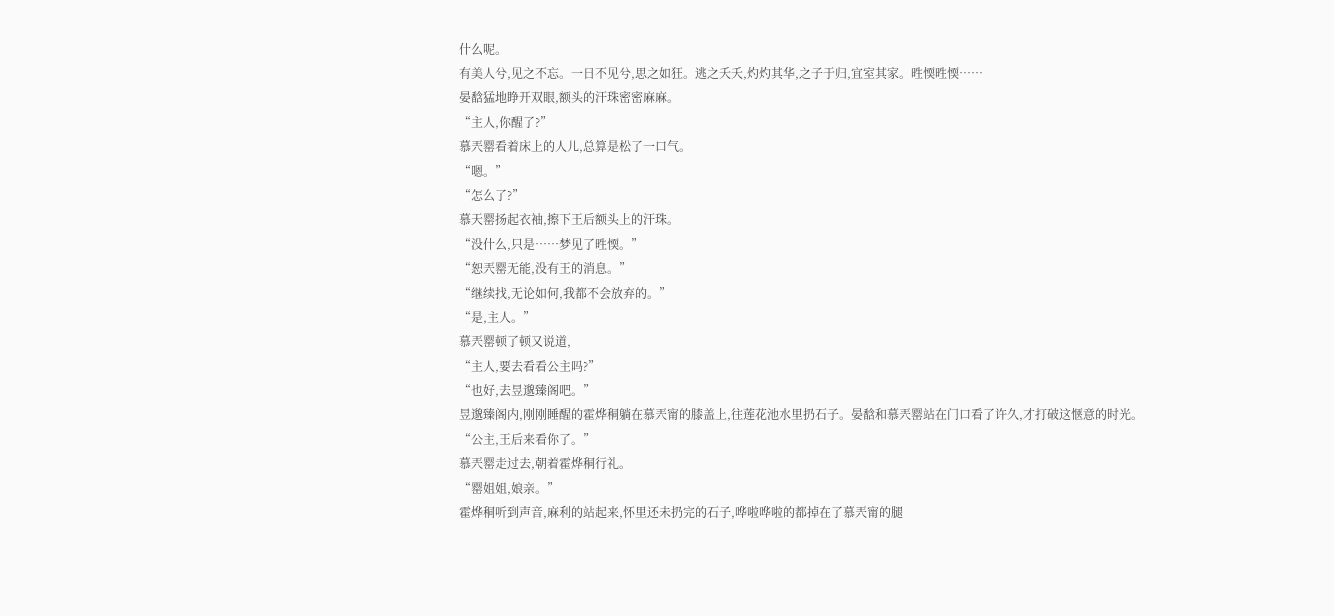什么呢。
有美人兮,见之不忘。一日不见兮,思之如狂。逃之夭夭,灼灼其华,之子于归,宜室其家。甠愞甠愞……
晏馠猛地睁开双眼,额头的汗珠密密麻麻。
“主人,你醒了?”
慕兲罂看着床上的人儿,总算是松了一口气。
“嗯。”
“怎么了?”
慕天罂扬起衣袖,擦下王后额头上的汗珠。
“没什么,只是……梦见了甠愞。”
“恕兲罂无能,没有王的消息。”
“继续找,无论如何,我都不会放弃的。”
“是,主人。”
慕兲罂顿了顿又说道,
“主人,要去看看公主吗?”
“也好,去昱邈臻阁吧。”
昱邈臻阁内,刚刚睡醒的霍烨秱躺在慕兲甯的膝盖上,往莲花池水里扔石子。晏馠和慕兲罂站在门口看了许久,才打破这惬意的时光。
“公主,王后来看你了。”
慕兲罂走过去,朝着霍烨秱行礼。
“罂姐姐,娘亲。”
霍烨秱听到声音,麻利的站起来,怀里还未扔完的石子,哗啦哗啦的都掉在了慕兲甯的腿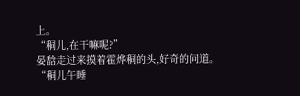上。
“秱儿,在干嘛呢?”
晏馠走过来摸着霍烨秱的头,好奇的问道。
“秱儿午睡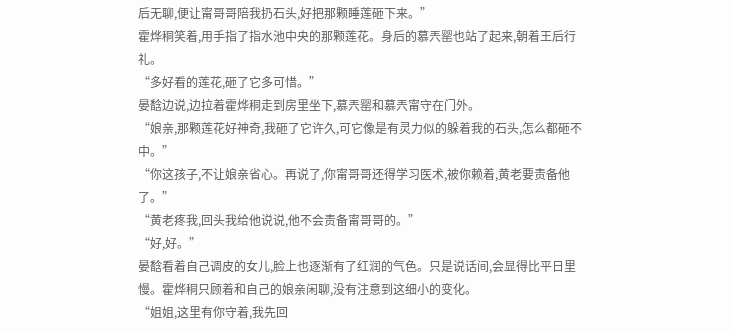后无聊,便让甯哥哥陪我扔石头,好把那颗睡莲砸下来。”
霍烨秱笑着,用手指了指水池中央的那颗莲花。身后的慕兲罂也站了起来,朝着王后行礼。
“多好看的莲花,砸了它多可惜。”
晏馠边说,边拉着霍烨秱走到房里坐下,慕兲罂和慕兲甯守在门外。
“娘亲,那颗莲花好神奇,我砸了它许久,可它像是有灵力似的躲着我的石头,怎么都砸不中。”
“你这孩子,不让娘亲省心。再说了,你甯哥哥还得学习医术,被你赖着,黄老要责备他了。”
“黄老疼我,回头我给他说说,他不会责备甯哥哥的。”
“好,好。”
晏馠看着自己调皮的女儿,脸上也逐渐有了红润的气色。只是说话间,会显得比平日里慢。霍烨秱只顾着和自己的娘亲闲聊,没有注意到这细小的变化。
“姐姐,这里有你守着,我先回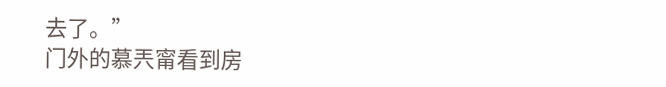去了。”
门外的慕兲甯看到房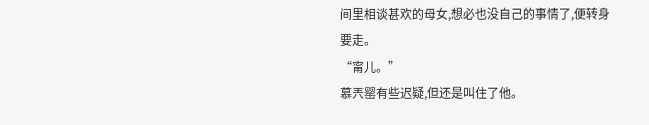间里相谈甚欢的母女,想必也没自己的事情了,便转身要走。
“甯儿。”
慕兲罂有些迟疑,但还是叫住了他。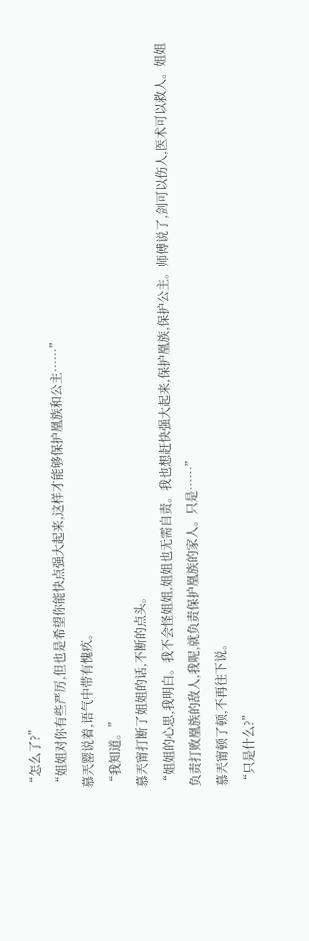“怎么了?”
“姐姐对你有些严厉,但也是希望你能快点强大起来,这样才能够保护凰族和公主……”
慕兲罂说着,语气中带有愧疚。
“我知道。”
慕兲甯打断了姐姐的话,不断的点头。
“姐姐的心思,我明白。我不会怪姐姐,姐姐也无需自责。我也想赶快强大起来,保护凰族,保护公主。师傅说了,剑可以伤人,医术可以救人。姐姐负责打败凰族的敌人,我呢,就负责保护凰族的家人。只是……”
慕兲甯顿了顿,不再往下说。
“只是什么?”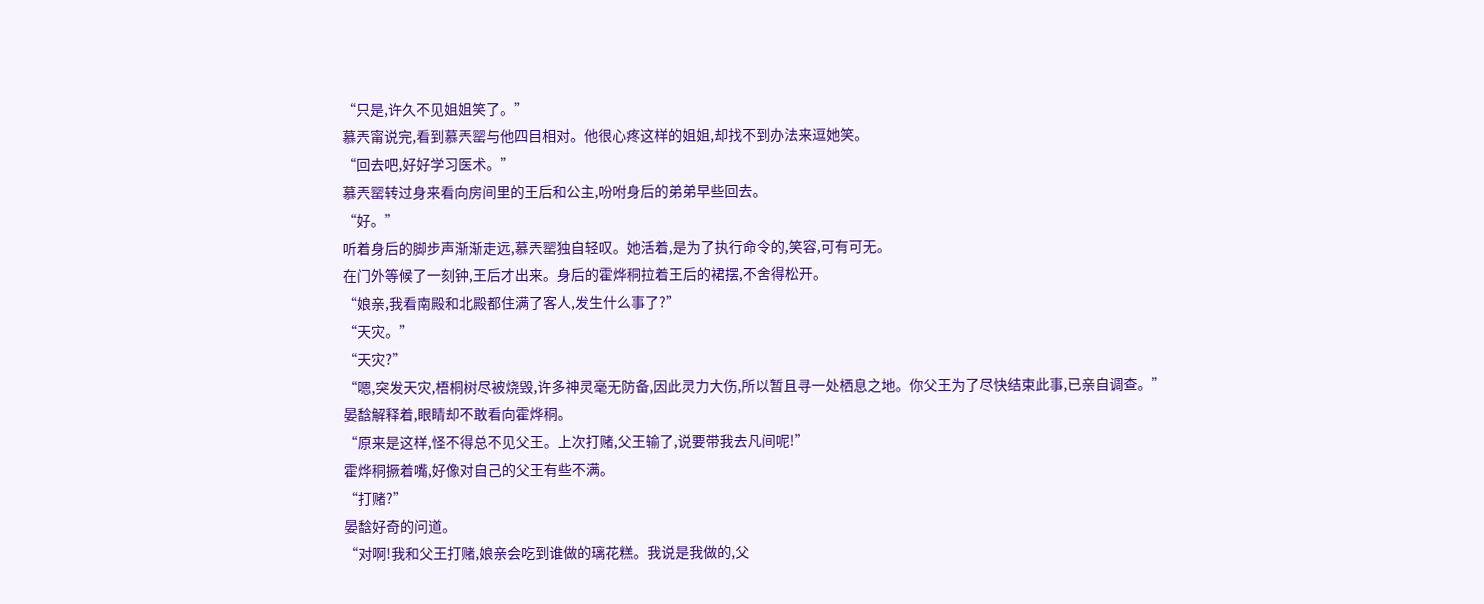“只是,许久不见姐姐笑了。”
慕兲甯说完,看到慕兲罂与他四目相对。他很心疼这样的姐姐,却找不到办法来逗她笑。
“回去吧,好好学习医术。”
慕兲罂转过身来看向房间里的王后和公主,吩咐身后的弟弟早些回去。
“好。”
听着身后的脚步声渐渐走远,慕兲罂独自轻叹。她活着,是为了执行命令的,笑容,可有可无。
在门外等候了一刻钟,王后才出来。身后的霍烨秱拉着王后的裙摆,不舍得松开。
“娘亲,我看南殿和北殿都住满了客人,发生什么事了?”
“天灾。”
“天灾?”
“嗯,突发天灾,梧桐树尽被烧毁,许多神灵毫无防备,因此灵力大伤,所以暂且寻一处栖息之地。你父王为了尽快结束此事,已亲自调查。”
晏馠解释着,眼睛却不敢看向霍烨秱。
“原来是这样,怪不得总不见父王。上次打赌,父王输了,说要带我去凡间呢!”
霍烨秱撅着嘴,好像对自己的父王有些不满。
“打赌?”
晏馠好奇的问道。
“对啊!我和父王打赌,娘亲会吃到谁做的璃花糕。我说是我做的,父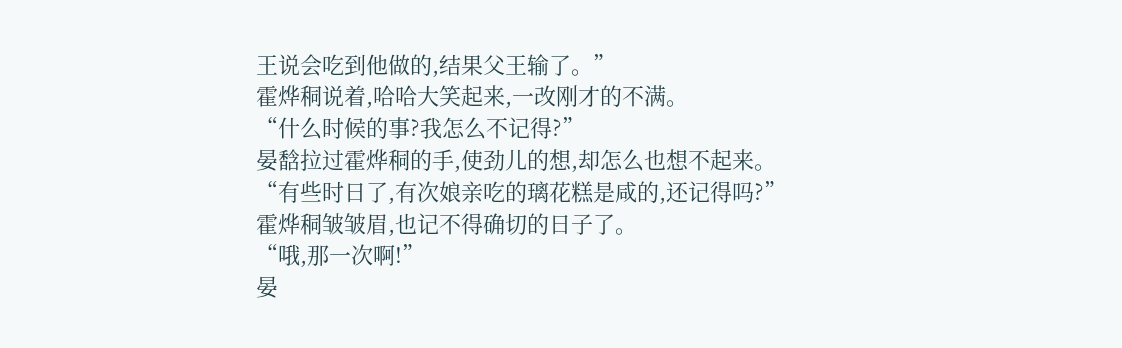王说会吃到他做的,结果父王输了。”
霍烨秱说着,哈哈大笑起来,一改刚才的不满。
“什么时候的事?我怎么不记得?”
晏馠拉过霍烨秱的手,使劲儿的想,却怎么也想不起来。
“有些时日了,有次娘亲吃的璃花糕是咸的,还记得吗?”
霍烨秱皱皱眉,也记不得确切的日子了。
“哦,那一次啊!”
晏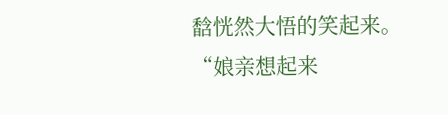馠恍然大悟的笑起来。
“娘亲想起来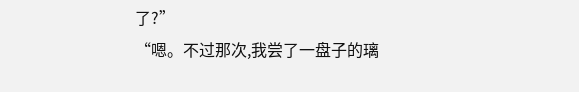了?”
“嗯。不过那次,我尝了一盘子的璃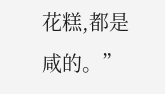花糕,都是咸的。”